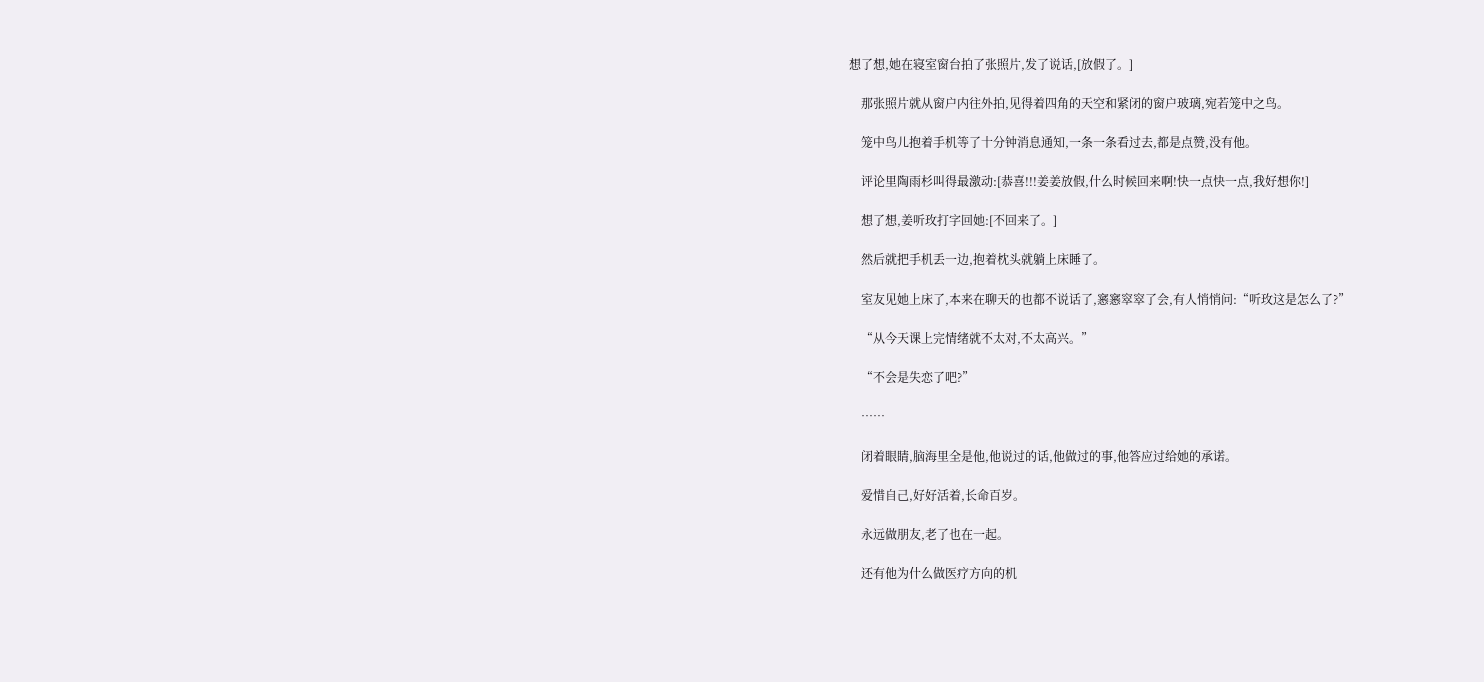想了想,她在寝室窗台拍了张照片,发了说话,[放假了。]

    那张照片就从窗户内往外拍,见得着四角的天空和紧闭的窗户玻璃,宛若笼中之鸟。

    笼中鸟儿抱着手机等了十分钟消息通知,一条一条看过去,都是点赞,没有他。

    评论里陶雨杉叫得最激动:[恭喜!!!姜姜放假,什么时候回来啊!快一点快一点,我好想你!]

    想了想,姜听玫打字回她:[不回来了。]

    然后就把手机丢一边,抱着枕头就躺上床睡了。

    室友见她上床了,本来在聊天的也都不说话了,窸窸窣窣了会,有人悄悄问:“听玫这是怎么了?”

    “从今天课上完情绪就不太对,不太高兴。”

    “不会是失恋了吧?”

    ……

    闭着眼睛,脑海里全是他,他说过的话,他做过的事,他答应过给她的承诺。

    爱惜自己,好好活着,长命百岁。

    永远做朋友,老了也在一起。

    还有他为什么做医疗方向的机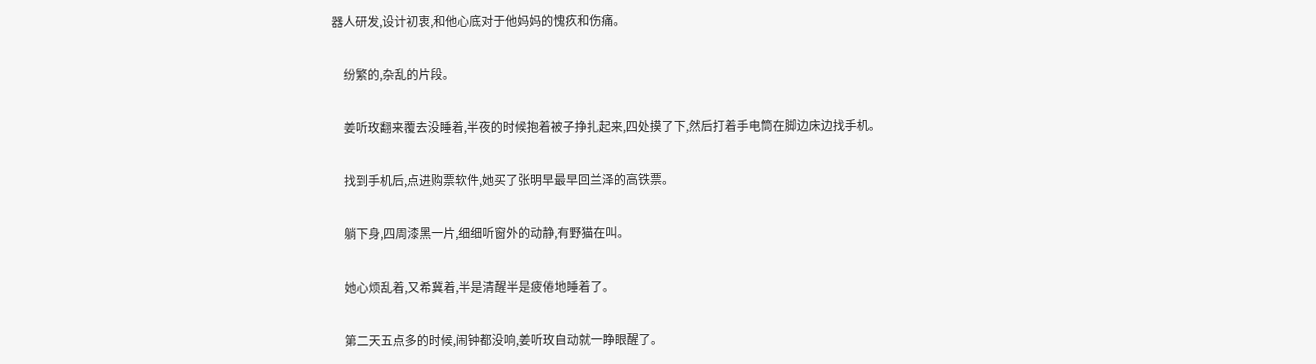器人研发,设计初衷,和他心底对于他妈妈的愧疚和伤痛。

    纷繁的,杂乱的片段。

    姜听玫翻来覆去没睡着,半夜的时候抱着被子挣扎起来,四处摸了下,然后打着手电筒在脚边床边找手机。

    找到手机后,点进购票软件,她买了张明早最早回兰泽的高铁票。

    躺下身,四周漆黑一片,细细听窗外的动静,有野猫在叫。

    她心烦乱着,又希冀着,半是清醒半是疲倦地睡着了。

    第二天五点多的时候,闹钟都没响,姜听玫自动就一睁眼醒了。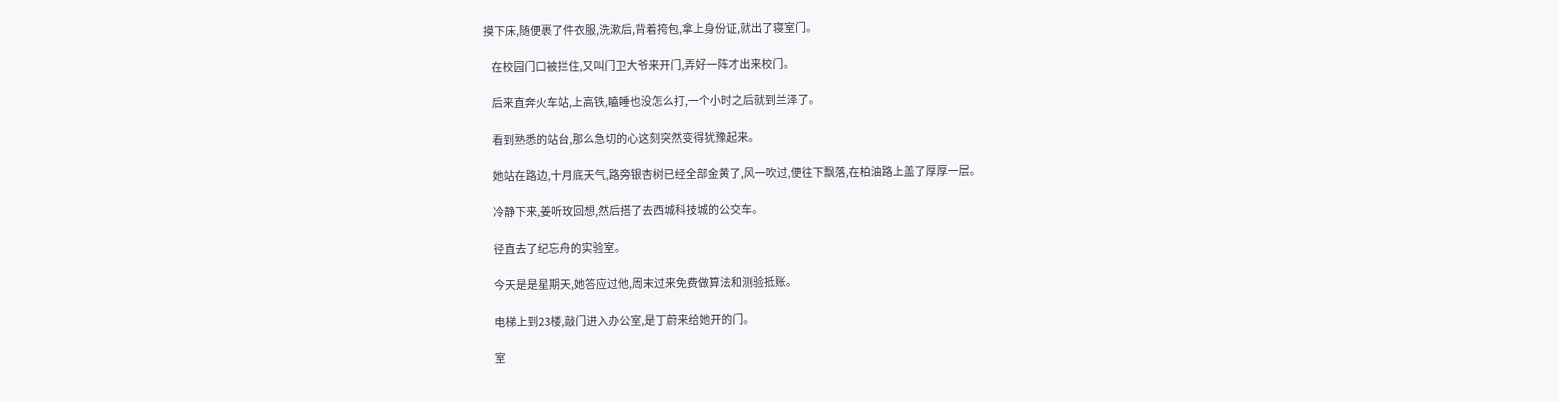摸下床,随便裹了件衣服,洗漱后,背着挎包,拿上身份证,就出了寝室门。

    在校园门口被拦住,又叫门卫大爷来开门,弄好一阵才出来校门。

    后来直奔火车站,上高铁,瞌睡也没怎么打,一个小时之后就到兰泽了。

    看到熟悉的站台,那么急切的心这刻突然变得犹豫起来。

    她站在路边,十月底天气,路旁银杏树已经全部金黄了,风一吹过,便往下飘落,在柏油路上盖了厚厚一层。

    冷静下来,姜听玫回想,然后搭了去西城科技城的公交车。

    径直去了纪忘舟的实验室。

    今天是是星期天,她答应过他,周末过来免费做算法和测验抵账。

    电梯上到23楼,敲门进入办公室,是丁蔚来给她开的门。

    室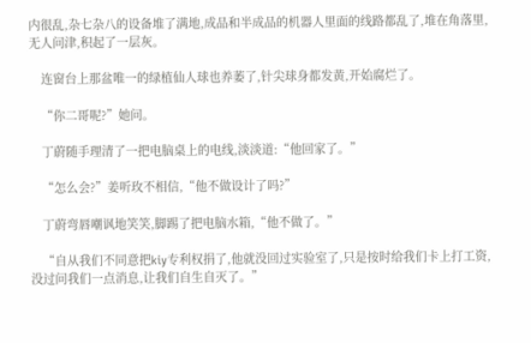内很乱,杂七杂八的设备堆了满地,成品和半成品的机器人里面的线路都乱了,堆在角落里,无人问津,积起了一层灰。

    连窗台上那盆唯一的绿植仙人球也养萎了,针尖球身都发黄,开始腐烂了。

    “你二哥呢?”她问。

    丁蔚随手理清了一把电脑桌上的电线,淡淡道:“他回家了。”

    “怎么会?”姜听玫不相信,“他不做设计了吗?”

    丁蔚弯唇嘲讽地笑笑,脚踢了把电脑水箱,“他不做了。”

    “自从我们不同意把kiy专利权捐了,他就没回过实验室了,只是按时给我们卡上打工资,没过问我们一点消息,让我们自生自灭了。”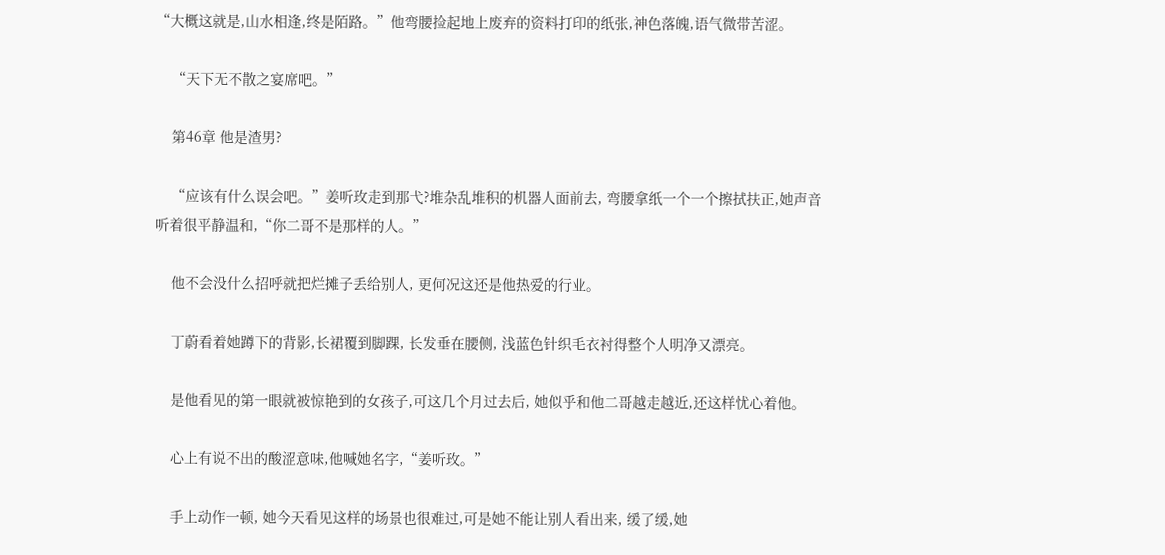“大概这就是,山水相逢,终是陌路。”他弯腰捡起地上废弃的资料打印的纸张,神色落魄,语气微带苦涩。

    “天下无不散之宴席吧。”

    第46章 他是渣男?

    “应该有什么误会吧。”姜听玫走到那弋?堆杂乱堆积的机器人面前去, 弯腰拿纸一个一个擦拭扶正,她声音听着很平静温和,“你二哥不是那样的人。”

    他不会没什么招呼就把烂摊子丢给别人, 更何况这还是他热爱的行业。

    丁蔚看着她蹲下的背影,长裙覆到脚踝, 长发垂在腰侧, 浅蓝色针织毛衣衬得整个人明净又漂亮。

    是他看见的第一眼就被惊艳到的女孩子,可这几个月过去后, 她似乎和他二哥越走越近,还这样忧心着他。

    心上有说不出的酸涩意味,他喊她名字,“姜听玫。”

    手上动作一顿, 她今天看见这样的场景也很难过,可是她不能让别人看出来, 缓了缓,她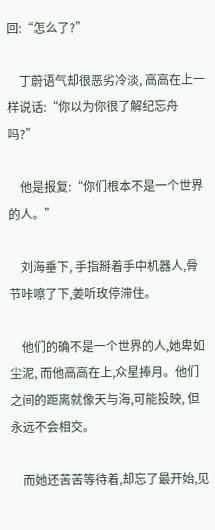回:“怎么了?”

    丁蔚语气却很恶劣冷淡, 高高在上一样说话:“你以为你很了解纪忘舟吗?”

    他是报复:“你们根本不是一个世界的人。”

    刘海垂下, 手指掰着手中机器人,骨节咔嚓了下,姜听玫停滞住。

    他们的确不是一个世界的人,她卑如尘泥, 而他高高在上,众星捧月。他们之间的距离就像天与海,可能投映, 但永远不会相交。

    而她还苦苦等待着,却忘了最开始,见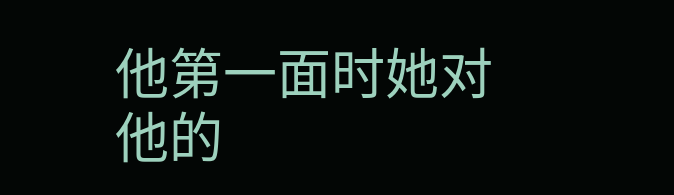他第一面时她对他的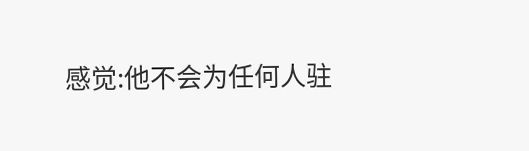感觉:他不会为任何人驻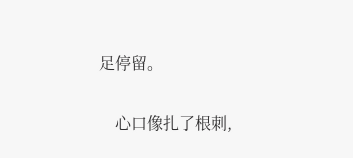足停留。

    心口像扎了根刺,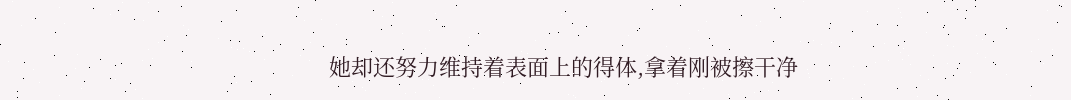她却还努力维持着表面上的得体,拿着刚被擦干净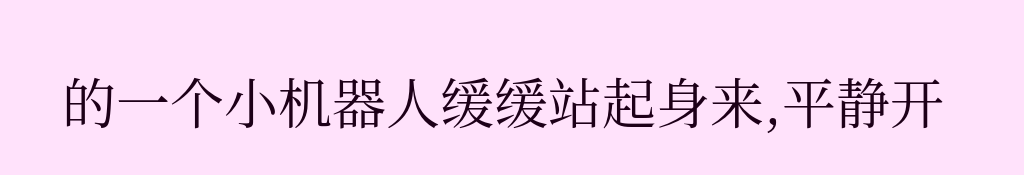的一个小机器人缓缓站起身来,平静开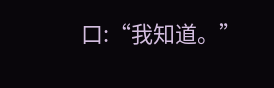口:“我知道。”